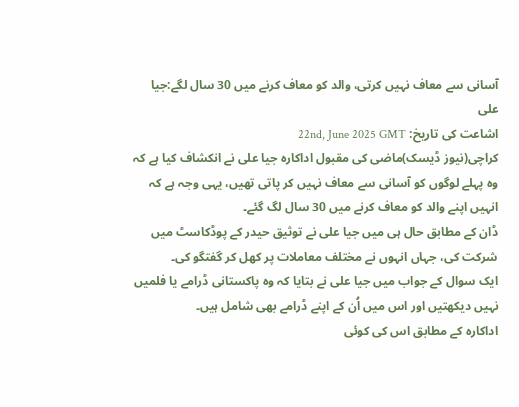آسانی سے معاف نہیں کرتی، والد کو معاف کرنے میں 30 سال لگے:جیا علی
اشاعت کی تاریخ: 22nd, June 2025 GMT
کراچی(نیوز ڈیسک)ماضی کی مقبول اداکارہ جیا علی نے انکشاف کیا ہے کہ وہ پہلے لوگوں کو آسانی سے معاف نہیں کر پاتی تھیں، یہی وجہ ہے کہ انہیں اپنے والد کو معاف کرنے میں 30 سال لگ گئے۔
ڈان کے مطابق حال ہی میں جیا علی نے توثیق حیدر کے پوڈکاسٹ میں شرکت کی، جہاں انہوں نے مختلف معاملات پر کھل کر گفتگو کی۔
ایک سوال کے جواب میں جیا علی نے بتایا کہ وہ پاکستانی ڈرامے یا فلمیں نہیں دیکھتیں اور اس میں اُن کے اپنے ڈرامے بھی شامل ہیں۔
اداکارہ کے مطابق اس کی کوئی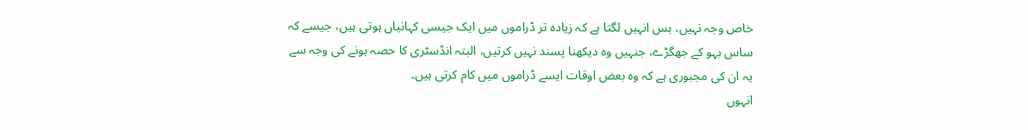خاص وجہ نہیں، بس انہیں لگتا ہے کہ زیادہ تر ڈراموں میں ایک جیسی کہانیاں ہوتی ہیں، جیسے کہ ساس بہو کے جھگڑے، جنہیں وہ دیکھنا پسند نہیں کرتیں، البتہ انڈسٹری کا حصہ ہونے کی وجہ سے یہ ان کی مجبوری ہے کہ وہ بعض اوقات ایسے ڈراموں میں کام کرتی ہیں۔
انہوں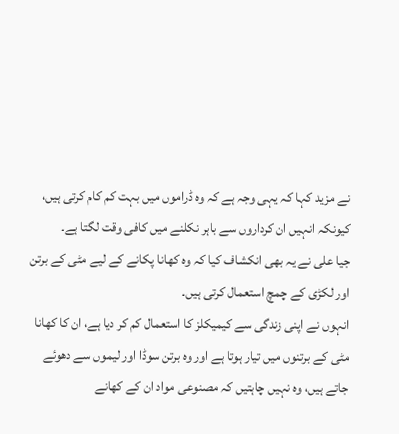نے مزید کہا کہ یہی وجہ ہے کہ وہ ڈراموں میں بہت کم کام کرتی ہیں، کیونکہ انہیں ان کرداروں سے باہر نکلنے میں کافی وقت لگتا ہے۔
جیا علی نے یہ بھی انکشاف کیا کہ وہ کھانا پکانے کے لیے مٹی کے برتن اور لکڑی کے چمچ استعمال کرتی ہیں۔
انہوں نے اپنی زندگی سے کیمیکلز کا استعمال کم کر دیا ہے، ان کا کھانا مٹی کے برتنوں میں تیار ہوتا ہے اور وہ برتن سوڈا اور لیموں سے دھوئے جاتے ہیں، وہ نہیں چاہتیں کہ مصنوعی مواد ان کے کھانے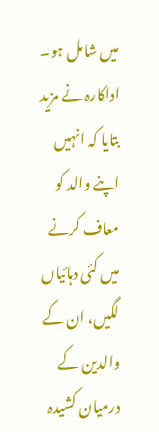میں شامل ہو۔
اداکارہ نے مزید بتایا کہ انہیں اپنے والد کو معاف کرنے میں کئی دہائیاں لگیں، ان کے والدین کے درمیان کشیدہ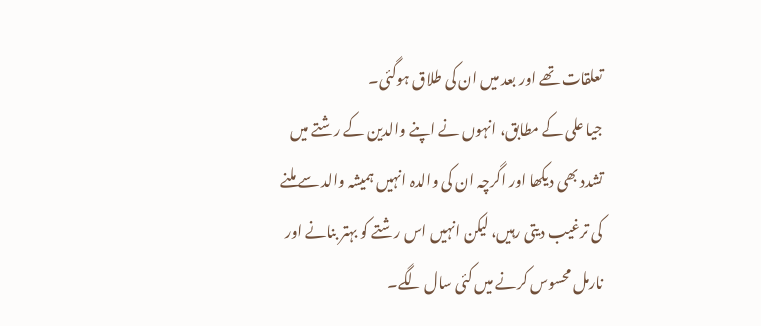تعلقات تھے اور بعد میں ان کی طلاق ہوگئی۔
جیا علی کے مطابق، انہوں نے اپنے والدین کے رشتے میں تشدد بھی دیکھا اور اگرچہ ان کی والدہ انہیں ہمیشہ والد سے ملنے کی ترغیب دیتی رہیں، لیکن انہیں اس رشتے کو بہتر بنانے اور نارمل محسوس کرنے میں کئی سال لگے۔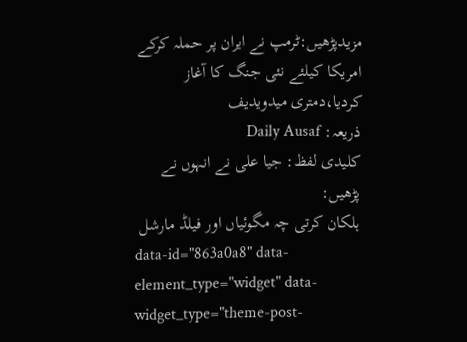مزیدپڑھیں:ٹرمپ نے ایران پر حملہ کرکے امریکا کیلئے نئی جنگ کا آغاز کردیا،دمتری میدویدیف
ذریعہ: Daily Ausaf
کلیدی لفظ: جیا علی نے انہوں نے
پڑھیں:
ہلکان کرتی چہ مگوئیاں اور فیلڈ مارشل
data-id="863a0a8" data-element_type="widget" data-widget_type="theme-post-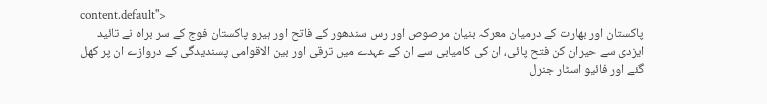content.default">
پاکستان اور بھارت کے درمیان معرکہ بنیان مرصوص اور رس سندھور کے فاتح اور ہیرو پاکستان فوج کے سر براہ نے تائید ایزدی سے حیران کن فتح پائی، ان کی کامیابی سے ان کے عہدے میں ترقی اور بین الاقوامی پسندیدگی کے دروازے ان پر کھل گئے اور فائیو اسٹار جنرل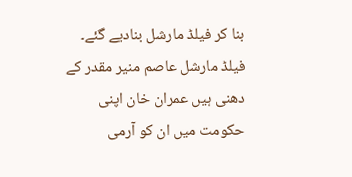بنا کر فیلڈ مارشل بنادیے گئے۔ فیلڈ مارشل عاصم منیر مقدر کے دھنی ہیں عمران خان اپنی حکومت میں ان کو آرمی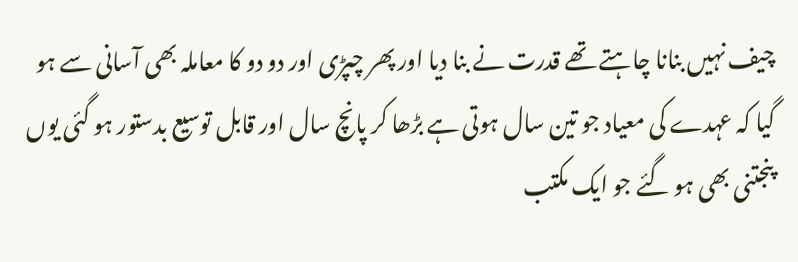چیف نہیں بنانا چاہتے تھے قدرت نے بنا دیا اور پھر چپڑی اور دو دو کا معاملہ بھی آسانی سے ہو گیا کہ عہدے کی معیاد جو تین سال ہوتی ہے بڑھا کر پانچ سال اور قابل توسیع بدستور ہو گئی یوں پنجتنی بھی ہو گئے جو ایک مکتب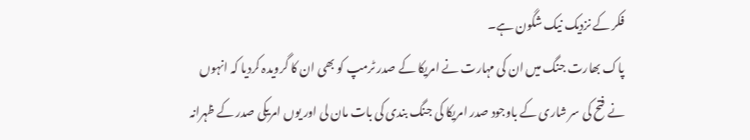فکر کے نزدیک نیک شگون ہے۔
پاک بھارت جنگ میں ان کی مہارت نے امریکا کے صدر ٹرمپ کو بھی ان کا گرویدہ کردیا کہ انہوں نے فتح کی سر شاری کے باوجود صدر امریکا کی جنگ بندی کی بات مان لی اور یوں امریکی صدر کے ظہرانہ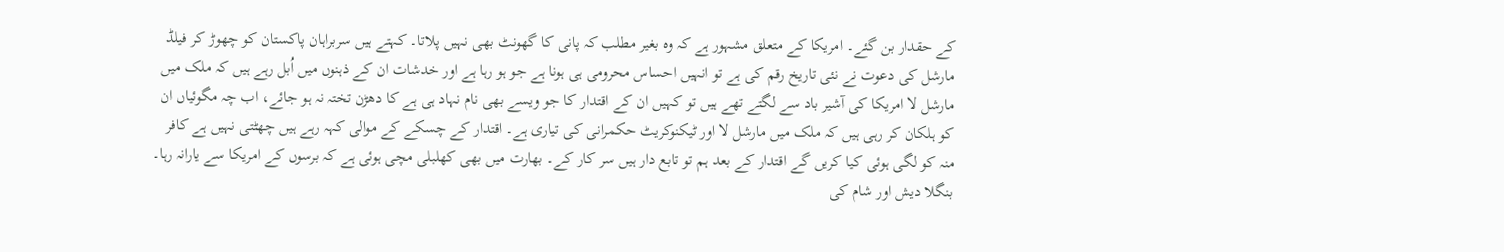کے حقدار بن گئے۔ امریکا کے متعلق مشہور ہے کہ وہ بغیر مطلب کہ پانی کا گھونٹ بھی نہیں پلاتا۔ کہتے ہیں سربراہان پاکستان کو چھوڑ کر فیلڈ مارشل کی دعوت نے نئی تاریخ رقم کی ہے تو انہیں احساس محرومی ہی ہونا ہے جو ہو رہا ہے اور خدشات ان کے ذہنوں میں اُبل رہے ہیں کہ ملک میں مارشل لا امریکا کی آشیر باد سے لگتے تھے ہیں تو کہیں ان کے اقتدار کا جو ویسے بھی نام نہاد ہی ہے کا دھڑن تختہ نہ ہو جائے، اب چہ مگوئیاں ان کو ہلکان کر رہی ہیں کہ ملک میں مارشل لا اور ٹیکنوکریٹ حکمرانی کی تیاری ہے۔ اقتدار کے چسکے کے موالی کہہ رہے ہیں چھٹتی نہیں ہے کافر منہ کو لگی ہوئی کیا کریں گے اقتدار کے بعد ہم تو تابع دار ہیں سر کار کے۔ بھارت میں بھی کھلبلی مچی ہوئی ہے کہ برسوں کے امریکا سے یارانہ رہا۔ بنگلا دیش اور شام کی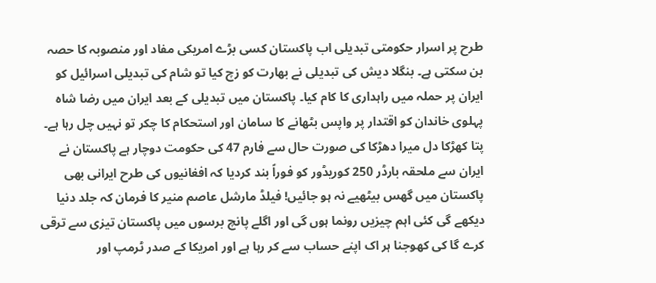طرح پر اسرار حکومتی تبدیلی اب پاکستان کسی بڑے امریکی مفاد اور منصوبہ کا حصہ بن سکتی ہے۔ بنگلا دیش کی تبدیلی نے بھارت کو زچ کیا تو شام کی تبدیلی اسرائیل کو ایران پر حملہ میں راہداری کا کام کیا۔ پاکستان میں تبدیلی کے بعد ایران میں رضا شاہ پہلوی خاندان کو اقتدار پر واپس بٹھانے کا سامان اور استحکام کا چکر تو نہیں چل رہا ہے۔
پتا کھڑکا دل میرا دھڑکا کی صورت حال سے فارم 47 کی حکومت دوچار ہے پاکستان نے ایران سے ملحقہ بارڈر 250 کوریڈور کو فوراً بند کردیا کہ افغانیوں کی طرح ایرانی بھی پاکستان میں گھس بیٹھیے نہ ہو جائیں! فیلڈ مارشل عاصم منیر کا فرمان کہ جلد دنیا دیکھے گی کئی اہم چیزیں رونما ہوں گی اور اگلے پانچ برسوں میں پاکستان تیزی سے ترقی کرے گا کی کھوجنا ہر اک اپنے حساب سے کر رہا ہے اور امریکا کے صدر ٹرمپ اور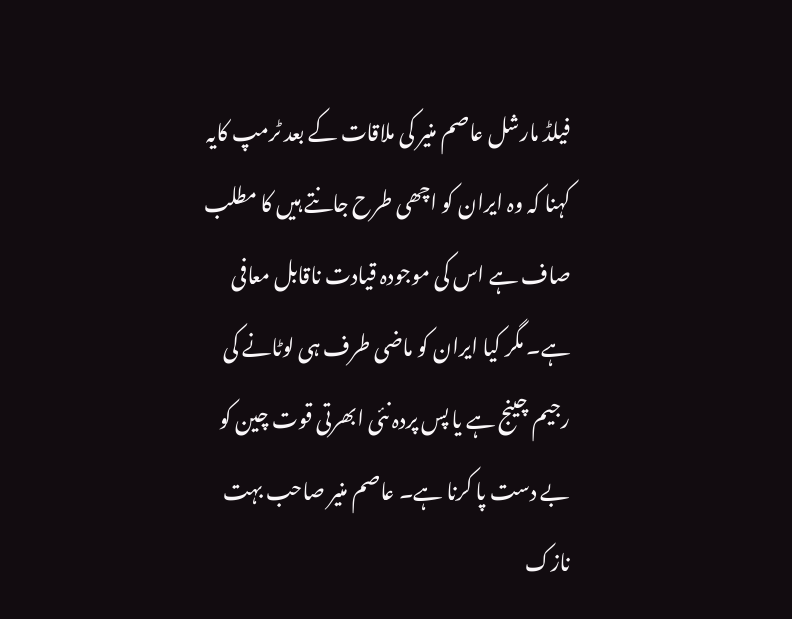فیلڈ مارشل عاصم منیر کی ملاقات کے بعد ٹرمپ کایہ کہنا کہ وہ ایران کو اچھی طرح جانتے ہیں کا مطلب صاف ہے اس کی موجودہ قیادت ناقابل معافی ہے۔ مگر کیا ایران کو ماضی طرف ہی لوٹانے کی رجیم چینج ہے یا پس پردہ نئی ابھرتی قوت چین کو بے دست پا کرنا ہے۔ عاصم منیر صاحب بہت نازک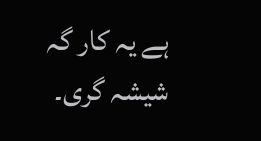ہے یہ کار گہ شیشہ گری۔